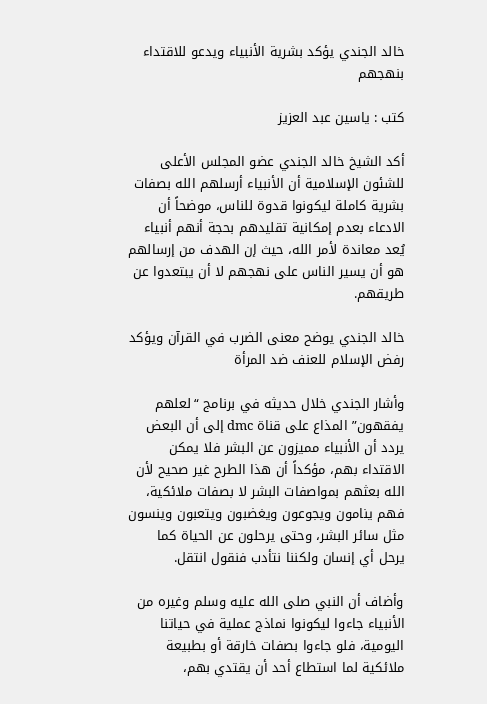خالد الجندي يؤكد بشرية الأنبياء ويدعو للاقتداء بنهجهم

كتب : ياسين عبد العزيز

أكد الشيخ خالد الجندي عضو المجلس الأعلى للشئون الإسلامية أن الأنبياء أرسلهم الله بصفات بشرية كاملة ليكونوا قدوة للناس، موضحاً أن الادعاء بعدم إمكانية تقليدهم بحجة أنهم أنبياء يُعد معاندة لأمر الله، حيث إن الهدف من إرسالهم هو أن يسير الناس على نهجهم لا أن يبتعدوا عن طريقهم.

خالد الجندي يوضح معنى الضرب في القرآن ويؤكد رفض الإسلام للعنف ضد المرأة

وأشار الجندي خلال حديثه في برنامج “لعلهم يفقهون” المذاع على قناة dmc إلى أن البعض يردد أن الأنبياء مميزون عن البشر فلا يمكن الاقتداء بهم، مؤكداً أن هذا الطرح غير صحيح لأن الله بعثهم بمواصفات البشر لا بصفات ملائكية، فهم ينامون ويجوعون ويغضبون ويتعبون وينسون مثل سائر البشر، وحتى يرحلون عن الحياة كما يرحل أي إنسان ولكننا نتأدب فنقول انتقل.

وأضاف أن النبي صلى الله عليه وسلم وغيره من الأنبياء جاءوا ليكونوا نماذج عملية في حياتنا اليومية، فلو جاءوا بصفات خارقة أو بطبيعة ملائكية لما استطاع أحد أن يقتدي بهم،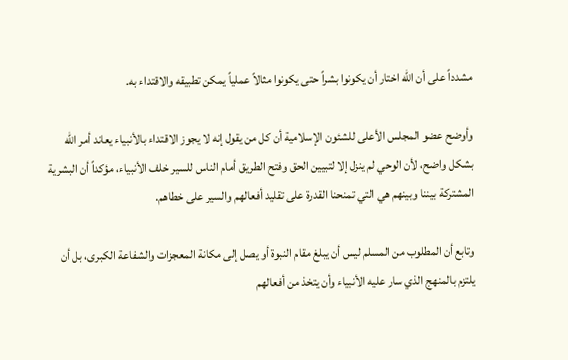مشدداً على أن الله اختار أن يكونوا بشراً حتى يكونوا مثالاً عملياً يمكن تطبيقه والاقتداء به.

وأوضح عضو المجلس الأعلى للشئون الإسلامية أن كل من يقول إنه لا يجوز الاقتداء بالأنبياء يعاند أمر الله بشكل واضح، لأن الوحي لم ينزل إلا لتبيين الحق وفتح الطريق أمام الناس للسير خلف الأنبياء، مؤكداً أن البشرية المشتركة بيننا وبينهم هي التي تمنحنا القدرة على تقليد أفعالهم والسير على خطاهم.

وتابع أن المطلوب من المسلم ليس أن يبلغ مقام النبوة أو يصل إلى مكانة المعجزات والشفاعة الكبرى، بل أن يلتزم بالمنهج الذي سار عليه الأنبياء وأن يتخذ من أفعالهم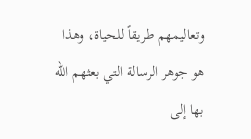وتعاليمهم طريقاً للحياة، وهذا هو جوهر الرسالة التي بعثهم الله بها إلى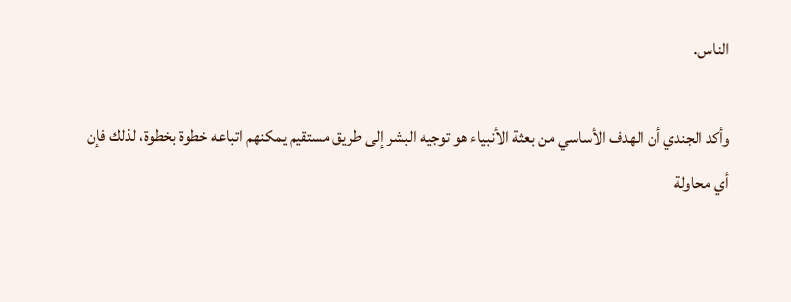الناس.

وأكد الجندي أن الهدف الأساسي من بعثة الأنبياء هو توجيه البشر إلى طريق مستقيم يمكنهم اتباعه خطوة بخطوة، لذلك فإن أي محاولة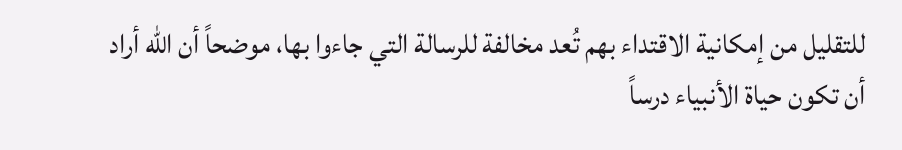للتقليل من إمكانية الاقتداء بهم تُعد مخالفة للرسالة التي جاءوا بها، موضحاً أن الله أراد أن تكون حياة الأنبياء درساً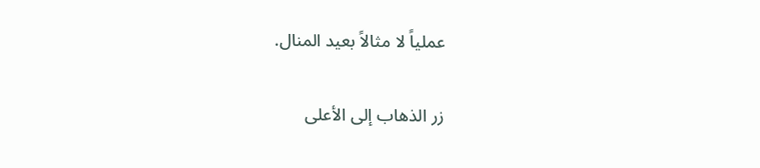عملياً لا مثالاً بعيد المنال.

زر الذهاب إلى الأعلى